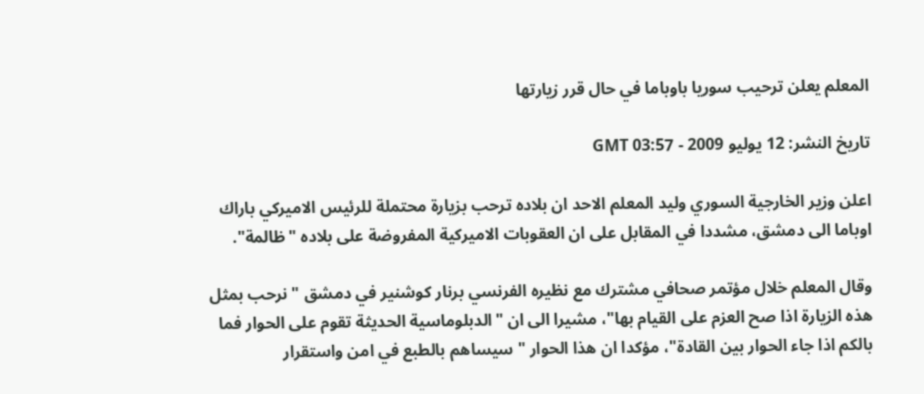المعلم يعلن ترحيب سوريا باوباما في حال قرر زيارتها

تاريخ النشر: 12 يوليو 2009 - 03:57 GMT

اعلن وزير الخارجية السوري وليد المعلم الاحد ان بلاده ترحب بزيارة محتملة للرئيس الاميركي باراك اوباما الى دمشق، مشددا في المقابل على ان العقوبات الاميركية المفروضة على بلاده "ظالمة".

وقال المعلم خلال مؤتمر صحافي مشترك مع نظيره الفرنسي برنار كوشنير في دمشق "نرحب بمثل هذه الزيارة اذا صح العزم على القيام بها"، مشيرا الى ان "الدبلوماسية الحديثة تقوم على الحوار فما بالكم اذا جاء الحوار بين القادة"، مؤكدا ان هذا الحوار "سيساهم بالطبع في امن واستقرار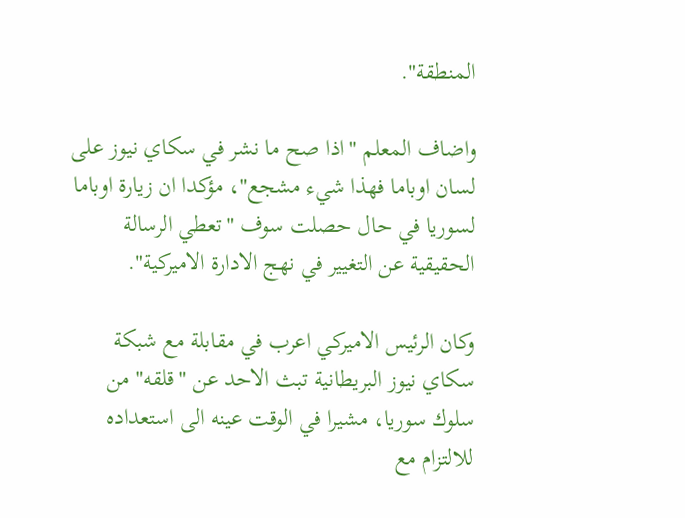المنطقة".

واضاف المعلم "اذا صح ما نشر في سكاي نيوز على لسان اوباما فهذا شيء مشجع"، مؤكدا ان زيارة اوباما لسوريا في حال حصلت سوف "تعطي الرسالة الحقيقية عن التغيير في نهج الادارة الاميركية".

وكان الرئيس الاميركي اعرب في مقابلة مع شبكة سكاي نيوز البريطانية تبث الاحد عن "قلقه" من سلوك سوريا، مشيرا في الوقت عينه الى استعداده للالتزام مع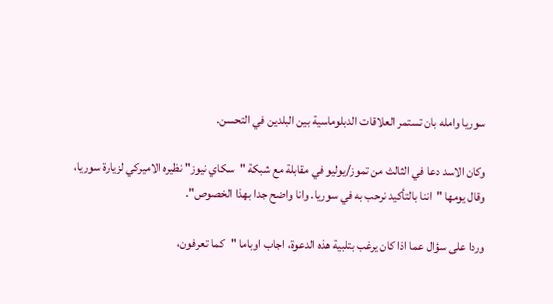سوريا وامله بان تستمر العلاقات الدبلوماسية بين البلدين في التحسن.

وكان الاسد دعا في الثالث من تموز/يوليو في مقابلة مع شبكة "سكاي نيوز" نظيره الاميركي لزيارة سوريا، وقال يومها "اننا بالتأكيد نرحب به في سوريا. وانا واضح جدا بهذا الخصوص".

وردا على سؤال عما اذا كان يرغب بتلبية هذه الدعوة، اجاب اوباما "كما تعرفون،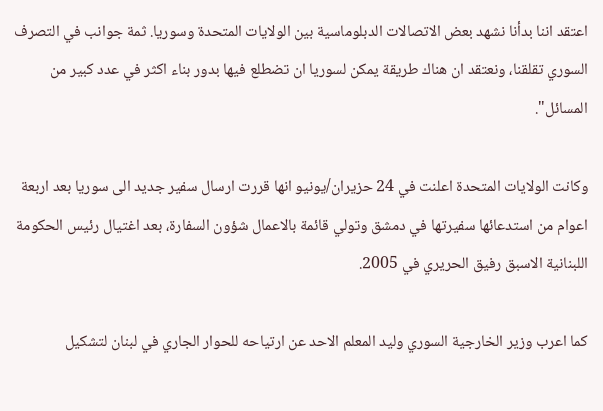اعتقد اننا بدأنا نشهد بعض الاتصالات الدبلوماسية بين الولايات المتحدة وسوريا. ثمة جوانب في التصرف السوري تقلقنا، ونعتقد ان هناك طريقة يمكن لسوريا ان تضطلع فيها بدور بناء اكثر في عدد كبير من المسائل".

وكانت الولايات المتحدة اعلنت في 24 حزيران/يونيو انها قررت ارسال سفير جديد الى سوريا بعد اربعة اعوام من استدعائها سفيرتها في دمشق وتولي قائمة بالاعمال شؤون السفارة، بعد اغتيال رئيس الحكومة اللبنانية الاسبق رفيق الحريري في 2005.

كما اعرب وزير الخارجية السوري وليد المعلم الاحد عن ارتياحه للحوار الجاري في لبنان لتشكيل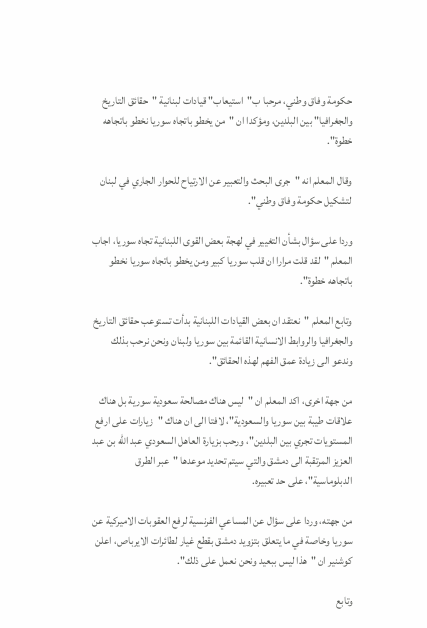حكومة وفاق وطني، مرحبا ب"استيعاب" قيادات لبنانية "حقائق التاريخ والجغرافيا" بين البلدين، ومؤكدا ان "من يخطو باتجاه سوريا نخطو باتجاهه خطوة".

وقال المعلم انه "جرى البحث والتعبير عن الارتياح للحوار الجاري في لبنان لتشكيل حكومة وفاق وطني".

وردا على سؤال بشأن التغيير في لهجة بعض القوى اللبنانية تجاه سوريا، اجاب المعلم "لقد قلت مرارا ان قلب سوريا كبير ومن يخطو باتجاه سوريا نخطو باتجاهه خطوة".

وتابع المعلم "نعتقد ان بعض القيادات اللبنانية بدأت تستوعب حقائق التاريخ والجغرافيا والروابط الانسانية القائمة بين سوريا ولبنان ونحن نرحب بذلك وندعو الى زيادة عمق الفهم لهذه الحقائق".

من جهة اخرى، اكد المعلم ان "ليس هناك مصالحة سعودية سورية بل هناك علاقات طيبة بين سوريا والسعودية"، لافتا الى ان هناك "زيارات على ارفع المستويات تجري بين البلدين"، ورحب بزيارة العاهل السعودي عبد الله بن عبد العزيز المرتقبة الى دمشق والتي سيتم تحديد موعدها "عبر الطرق الدبلوماسية"، على حد تعبيره.

من جهته، وردا على سؤال عن المساعي الفرنسية لرفع العقوبات الاميركية عن سوريا وخاصة في ما يتعلق بتزويد دمشق بقطع غيار لطائرات الايرباص، اعلن كوشنير ان "هذا ليس ببعيد ونحن نعمل على ذلك".

وتابع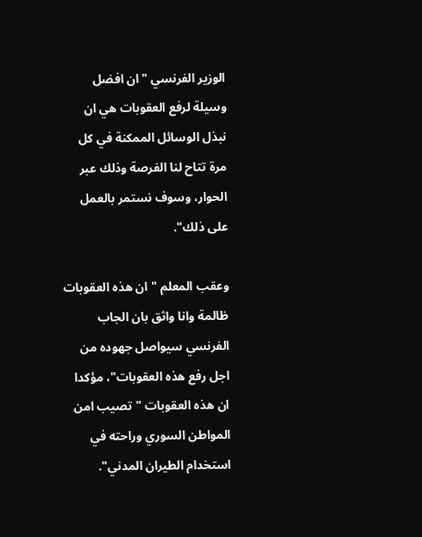الوزير الفرنسي "ان افضل وسيلة لرفع العقوبات هي ان نبذل الوسائل الممكنة في كل مرة تتاح لنا الفرصة وذلك عبر الحوار، وسوف نستمر بالعمل على ذلك".

وعقب المعلم "ان هذه العقوبات ظالمة وانا واثق بان الجاب الفرنسي سيواصل جهوده من اجل رفع هذه العقوبات"، مؤكدا ان هذه العقوبات "تصيب امن المواطن السوري وراحته في استخدام الطيران المدني".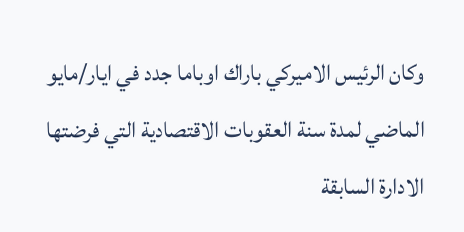وكان الرئيس الاميركي باراك اوباما جدد في ايار/مايو الماضي لمدة سنة العقوبات الاقتصادية التي فرضتها الادارة السابقة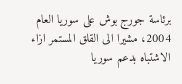برئاسة جورج بوش على سوريا العام 2004، مشيرا الى القلق المستمر ازاء الاشتباه بدعم سوريا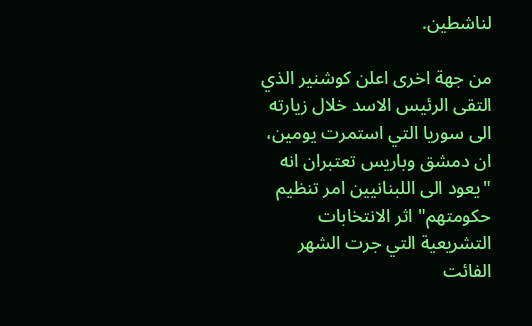لناشطين.

من جهة اخرى اعلن كوشنير الذي التقى الرئيس الاسد خلال زيارته الى سوريا التي استمرت يومين، ان دمشق وباريس تعتبران انه "يعود الى اللبنانيين امر تنظيم حكومتهم" اثر الانتخابات التشريعية التي جرت الشهر الفائت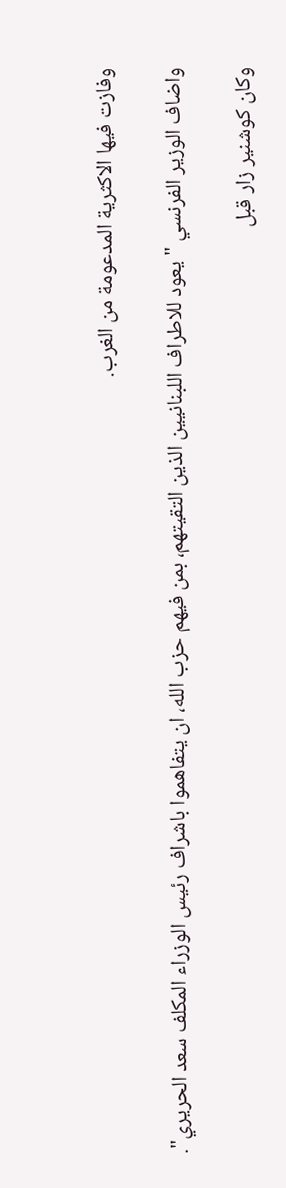وفازت فيها الاكثرية المدعومة من الغرب.

واضاف الوزير الفرنسي "يعود للاطراف اللبنانيين الذين التقيتهم، بمن فيهم حزب الله، ان يتفاهموا باشراف رئيس الوزراء المكلف سعد الحريري".

وكان كوشنير زار قبل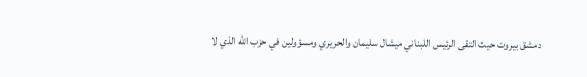دمشق بيروت حيث التقى الرئيس اللبناني ميشال سليمان والحريري ومسؤولين في حزب الله الذي لا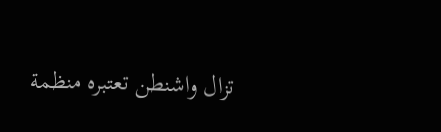تزال واشنطن تعتبره منظمة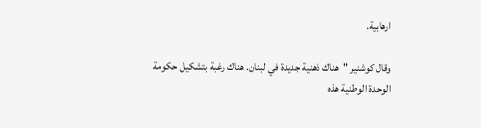ارهابية.

وقال كوشنير "هناك ذهنية جديدة في لبنان. هناك رغبة بتشكيل حكومة الوحدة الوطنية هذه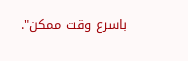باسرع وقت ممكن".